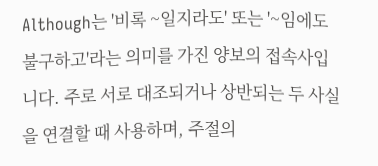Although는 '비록 ~일지라도' 또는 '~임에도 불구하고'라는 의미를 가진 양보의 접속사입니다. 주로 서로 대조되거나 상반되는 두 사실을 연결할 때 사용하며, 주절의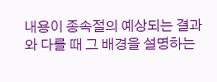내용이 종속절의 예상되는 결과와 다를 때 그 배경을 설명하는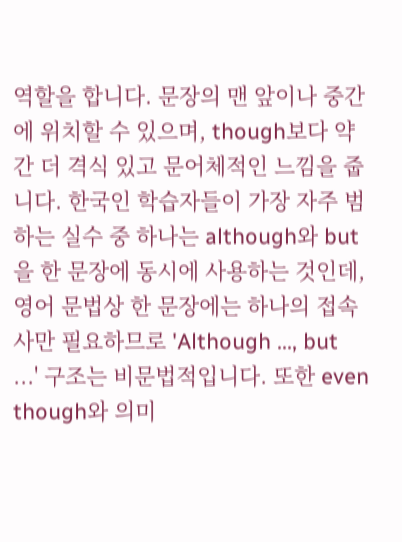역할을 합니다. 문장의 맨 앞이나 중간에 위치할 수 있으며, though보다 약간 더 격식 있고 문어체적인 느낌을 줍니다. 한국인 학습자들이 가장 자주 범하는 실수 중 하나는 although와 but을 한 문장에 동시에 사용하는 것인데, 영어 문법상 한 문장에는 하나의 접속사만 필요하므로 'Although ..., but ...' 구조는 비문법적입니다. 또한 even though와 의미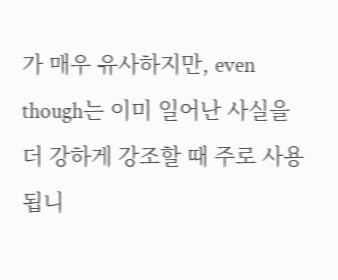가 매우 유사하지만, even though는 이미 일어난 사실을 더 강하게 강조할 때 주로 사용됩니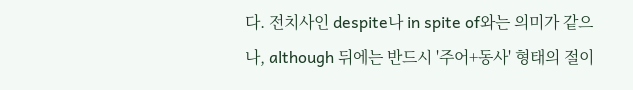다. 전치사인 despite나 in spite of와는 의미가 같으나, although 뒤에는 반드시 '주어+동사' 형태의 절이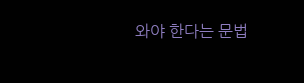와야 한다는 문법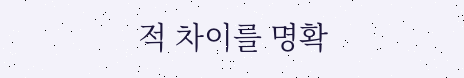적 차이를 명확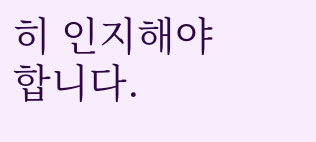히 인지해야 합니다.